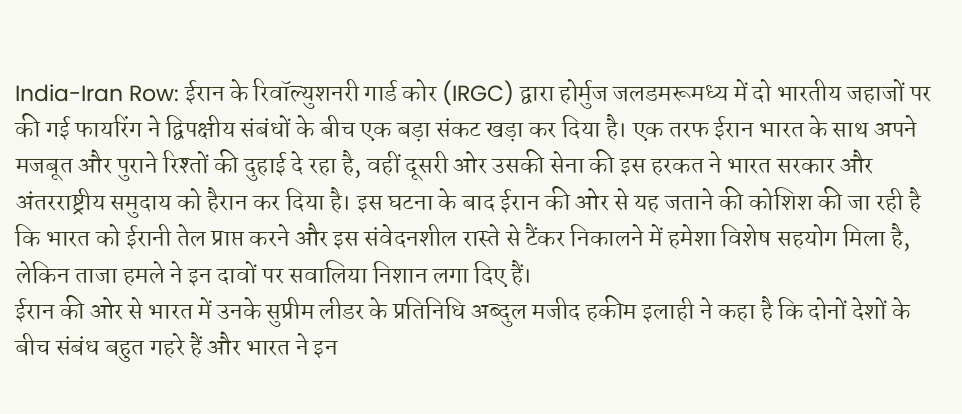India-Iran Row: ईरान के रिवॉल्युशनरी गार्ड कोर (IRGC) द्वारा होर्मुज जलडमरूमध्य में दो भारतीय जहाजों पर की गई फायरिंग ने द्विपक्षीय संबंधों के बीच एक बड़ा संकट खड़ा कर दिया है। एक तरफ ईरान भारत के साथ अपने मजबूत और पुराने रिश्तों की दुहाई दे रहा है, वहीं दूसरी ओर उसकी सेना की इस हरकत ने भारत सरकार और अंतरराष्ट्रीय समुदाय को हैरान कर दिया है। इस घटना के बाद ईरान की ओर से यह जताने की कोशिश की जा रही है कि भारत को ईरानी तेल प्राप्त करने और इस संवेदनशील रास्ते से टैंकर निकालने में हमेशा विशेष सहयोग मिला है, लेकिन ताजा हमले ने इन दावों पर सवालिया निशान लगा दिए हैं।
ईरान की ओर से भारत में उनके सुप्रीम लीडर के प्रतिनिधि अब्दुल मजीद हकीम इलाही ने कहा है कि दोनों देशों के बीच संबंध बहुत गहरे हैं और भारत ने इन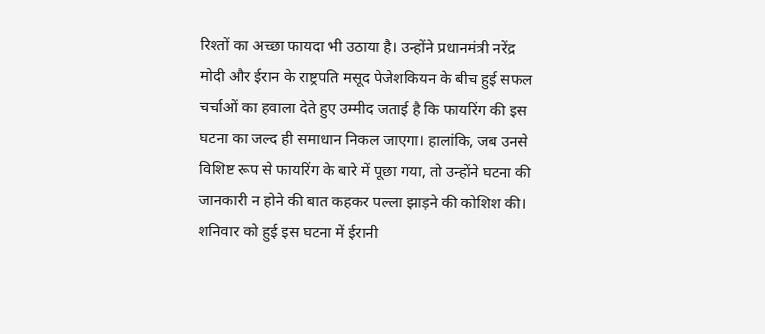रिश्तों का अच्छा फायदा भी उठाया है। उन्होंने प्रधानमंत्री नरेंद्र मोदी और ईरान के राष्ट्रपति मसूद पेजेशकियन के बीच हुई सफल चर्चाओं का हवाला देते हुए उम्मीद जताई है कि फायरिंग की इस घटना का जल्द ही समाधान निकल जाएगा। हालांकि, जब उनसे विशिष्ट रूप से फायरिंग के बारे में पूछा गया, तो उन्होंने घटना की जानकारी न होने की बात कहकर पल्ला झाड़ने की कोशिश की।
शनिवार को हुई इस घटना में ईरानी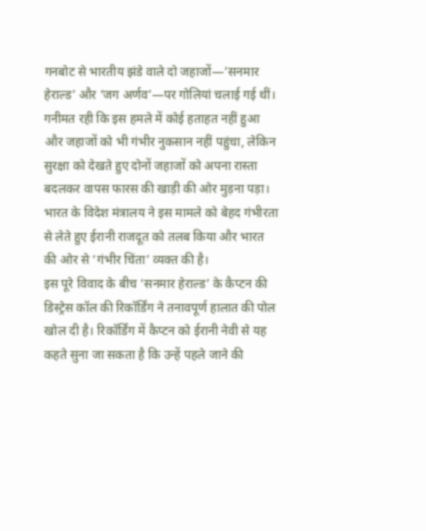गनबोट से भारतीय झंडे वाले दो जहाजों—’सनमार हेराल्ड’ और ‘जग अर्णव’—पर गोलियां चलाई गई थीं। गनीमत रही कि इस हमले में कोई हताहत नहीं हुआ और जहाजों को भी गंभीर नुकसान नहीं पहुंचा, लेकिन सुरक्षा को देखते हुए दोनों जहाजों को अपना रास्ता बदलकर वापस फारस की खाड़ी की ओर मुड़ना पड़ा। भारत के विदेश मंत्रालय ने इस मामले को बेहद गंभीरता से लेते हुए ईरानी राजदूत को तलब किया और भारत की ओर से ‘गंभीर चिंता’ व्यक्त की है।
इस पूरे विवाद के बीच ‘सनमार हेराल्ड’ के कैप्टन की डिस्ट्रेस कॉल की रिकॉर्डिंग ने तनावपूर्ण हालात की पोल खोल दी है। रिकॉर्डिंग में कैप्टन को ईरानी नेवी से यह कहते सुना जा सकता है कि उन्हें पहले जाने की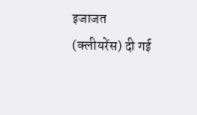इजाजत (क्लीयरेंस) दी गई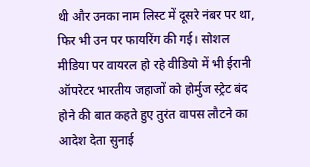थी और उनका नाम लिस्ट में दूसरे नंबर पर था, फिर भी उन पर फायरिंग की गई। सोशल मीडिया पर वायरल हो रहे वीडियो में भी ईरानी ऑपरेटर भारतीय जहाजों को होर्मुज स्ट्रेट बंद होने की बात कहते हुए तुरंत वापस लौटने का आदेश देता सुनाई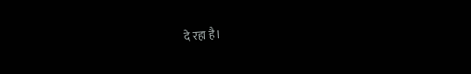दे रहा है।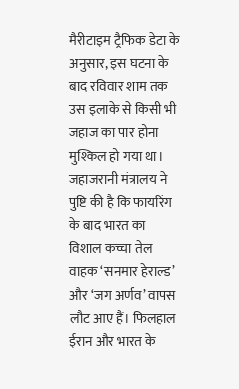मैरीटाइम ट्रैफिक डेटा के अनुसार, इस घटना के बाद रविवार शाम तक उस इलाके से किसी भी जहाज का पार होना मुश्किल हो गया था। जहाजरानी मंत्रालय ने पुष्टि की है कि फायरिंग के बाद भारत का विशाल कच्चा तेल वाहक ‘सनमार हेराल्ड’ और ‘जग अर्णव’ वापस लौट आए हैं। फिलहाल ईरान और भारत के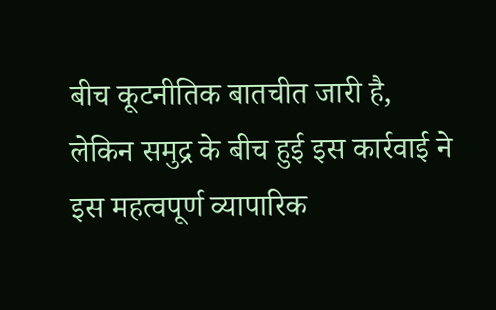बीच कूटनीतिक बातचीत जारी है, लेकिन समुद्र के बीच हुई इस कार्रवाई ने इस महत्वपूर्ण व्यापारिक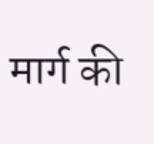मार्ग की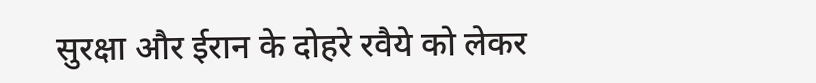सुरक्षा और ईरान के दोहरे रवैये को लेकर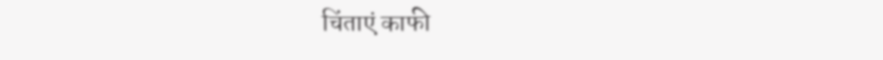चिंताएं काफी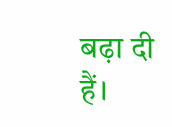बढ़ा दी हैं।